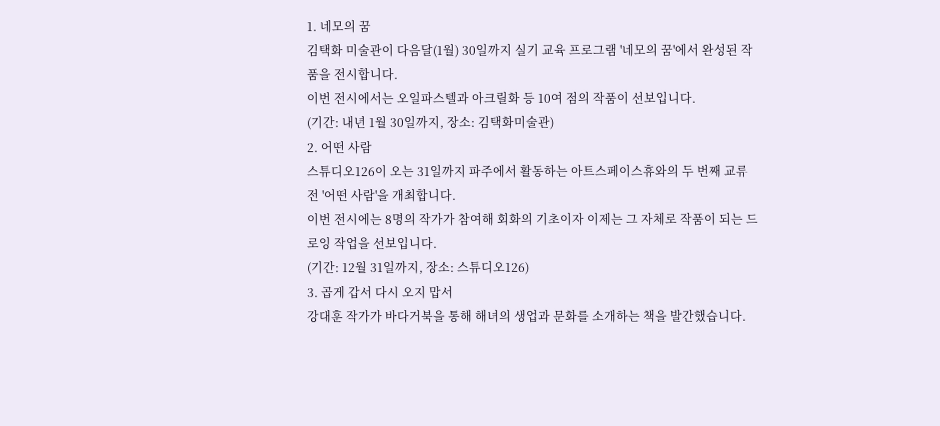1. 네모의 꿈
김택화 미술관이 다음달(1월) 30일까지 실기 교육 프로그램 '네모의 꿈'에서 완성된 작품을 전시합니다.
이번 전시에서는 오일파스텔과 아크릴화 등 10여 점의 작품이 선보입니다.
(기간: 내년 1월 30일까지, 장소: 김택화미술관)
2. 어떤 사람
스튜디오126이 오는 31일까지 파주에서 활동하는 아트스페이스휴와의 두 번째 교류전 '어떤 사람'을 개최합니다.
이번 전시에는 8명의 작가가 참여해 회화의 기초이자 이제는 그 자체로 작품이 되는 드로잉 작업을 선보입니다.
(기간: 12월 31일까지, 장소: 스튜디오126)
3. 곱게 갑서 다시 오지 맙서
강대훈 작가가 바다거북을 통해 해녀의 생업과 문화를 소개하는 책을 발간했습니다.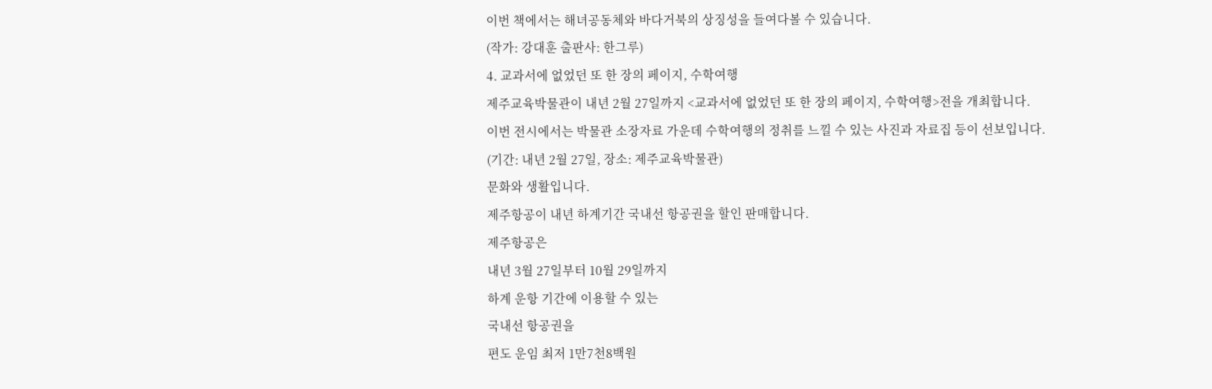이번 책에서는 해녀공동체와 바다거북의 상징성을 들여다볼 수 있습니다.
(작가: 강대훈 출판사: 한그루)
4. 교과서에 없었던 또 한 장의 페이지, 수학여행
제주교육박물관이 내년 2월 27일까지 <교과서에 없었던 또 한 장의 페이지, 수학여행>전을 개최합니다.
이번 전시에서는 박물관 소장자료 가운데 수학여행의 정취를 느낄 수 있는 사진과 자료집 등이 선보입니다.
(기간: 내년 2월 27일, 장소: 제주교육박물관)
문화와 생활입니다.
제주항공이 내년 하계기간 국내선 항공권을 할인 판매합니다.
제주항공은
내년 3월 27일부터 10월 29일까지
하계 운항 기간에 이용할 수 있는
국내선 항공권을
편도 운임 최저 1만7천8백원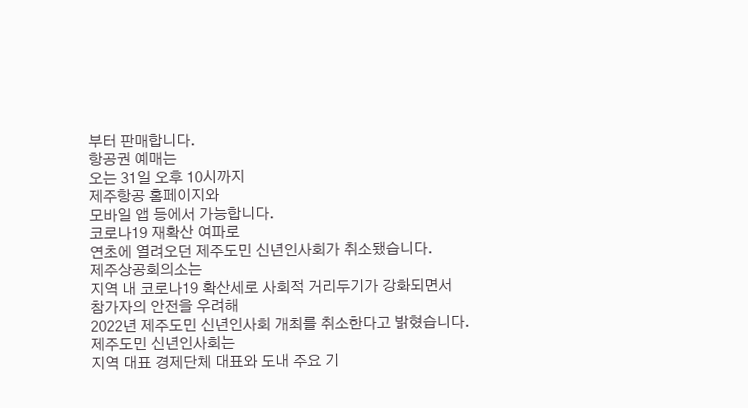부터 판매합니다.
항공권 예매는
오는 31일 오후 10시까지
제주항공 홈페이지와
모바일 앱 등에서 가능합니다.
코로나19 재확산 여파로
연초에 열려오던 제주도민 신년인사회가 취소됐습니다.
제주상공회의소는
지역 내 코로나19 확산세로 사회적 거리두기가 강화되면서
참가자의 안전을 우려해
2022년 제주도민 신년인사회 개최를 취소한다고 밝혔습니다.
제주도민 신년인사회는
지역 대표 경제단체 대표와 도내 주요 기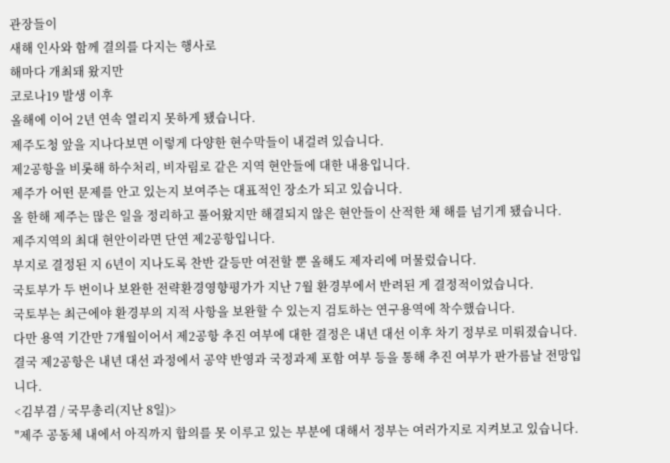관장들이
새해 인사와 함께 결의를 다지는 행사로
해마다 개최돼 왔지만
코로나19 발생 이후
올해에 이어 2년 연속 열리지 못하게 됐습니다.
제주도청 앞을 지나다보면 이렇게 다양한 현수막들이 내걸려 있습니다.
제2공항을 비롯해 하수처리, 비자림로 같은 지역 현안들에 대한 내용입니다.
제주가 어떤 문제를 안고 있는지 보여주는 대표적인 장소가 되고 있습니다.
올 한해 제주는 많은 일을 정리하고 풀어왔지만 해결되지 않은 현안들이 산적한 채 해를 넘기게 됐습니다.
제주지역의 최대 현안이라면 단연 제2공항입니다.
부지로 결정된 지 6년이 지나도록 찬반 갈등만 여전할 뿐 올해도 제자리에 머물렀습니다.
국토부가 두 번이나 보완한 전략환경영향평가가 지난 7월 환경부에서 반려된 게 결정적이었습니다.
국토부는 최근에야 환경부의 지적 사항을 보완할 수 있는지 검토하는 연구용역에 착수했습니다.
다만 용역 기간만 7개월이어서 제2공항 추진 여부에 대한 결정은 내년 대선 이후 차기 정부로 미뤄졌습니다.
결국 제2공항은 내년 대선 과정에서 공약 반영과 국정과제 포함 여부 등을 통해 추진 여부가 판가름날 전망입니다.
<김부겸 / 국무총리(지난 8일)>
"제주 공동체 내에서 아직까지 합의를 못 이루고 있는 부분에 대해서 정부는 여러가지로 지켜보고 있습니다.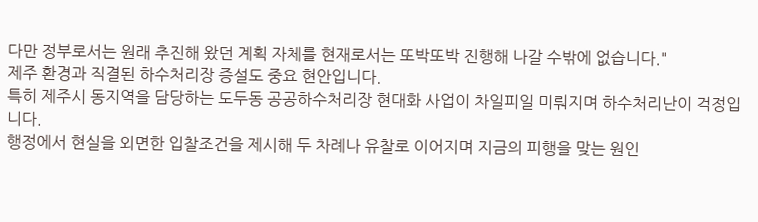다만 정부로서는 원래 추진해 왔던 계획 자체를 현재로서는 또박또박 진행해 나갈 수밖에 없습니다."
제주 환경과 직결된 하수처리장 증설도 중요 현안입니다.
특히 제주시 동지역을 담당하는 도두동 공공하수처리장 현대화 사업이 차일피일 미뤄지며 하수처리난이 걱정입니다.
행정에서 현실을 외면한 입찰조건을 제시해 두 차례나 유찰로 이어지며 지금의 피행을 맞는 원인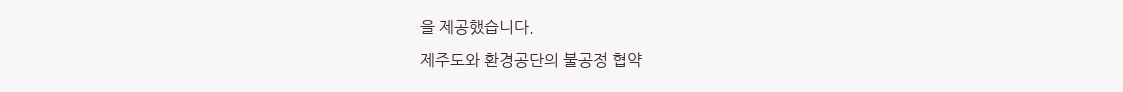을 제공했습니다.
제주도와 환경공단의 불공정 협약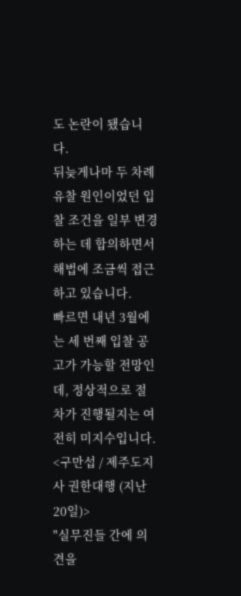도 논란이 됐습니다.
뒤늦게나마 두 차례 유찰 원인이었던 입찰 조건을 일부 변경하는 데 합의하면서 해법에 조금씩 접근하고 있습니다.
빠르면 내년 3월에는 세 번째 입찰 공고가 가능할 전망인데, 정상적으로 절차가 진행될지는 여전히 미지수입니다.
<구만섭 / 제주도지사 권한대행 (지난 20일)>
"실무진들 간에 의견을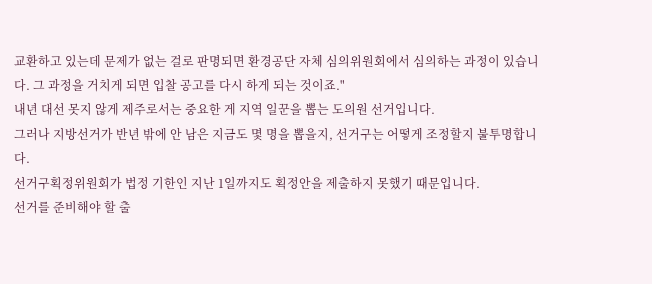교환하고 있는데 문제가 없는 걸로 판명되면 환경공단 자체 심의위원회에서 심의하는 과정이 있습니다. 그 과정을 거치게 되면 입찰 공고를 다시 하게 되는 것이죠."
내년 대선 못지 않게 제주로서는 중요한 게 지역 일꾼을 뽑는 도의원 선거입니다.
그러나 지방선거가 반년 밖에 안 남은 지금도 몇 명을 뽑을지, 선거구는 어떻게 조정할지 불투명합니다.
선거구획정위원회가 법정 기한인 지난 1일까지도 획정안을 제출하지 못했기 때문입니다.
선거를 준비해야 할 출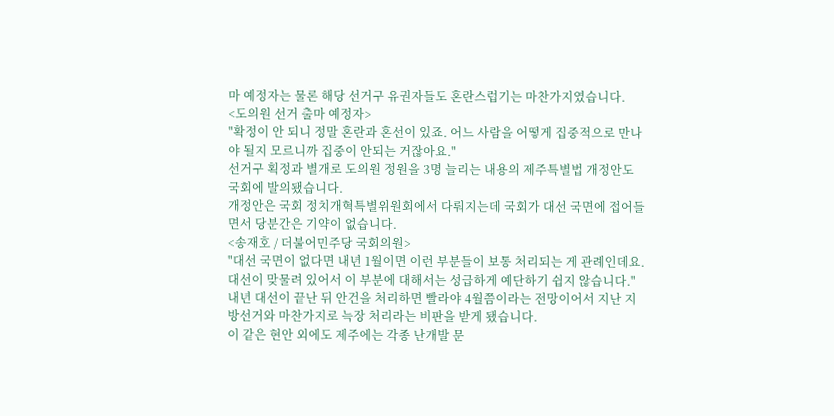마 예정자는 물론 해당 선거구 유권자들도 혼란스럽기는 마찬가지였습니다.
<도의원 선거 출마 예정자>
"확정이 안 되니 정말 혼란과 혼선이 있죠. 어느 사람을 어떻게 집중적으로 만나야 될지 모르니까 집중이 안되는 거잖아요."
선거구 획정과 별개로 도의원 정원을 3명 늘리는 내용의 제주특별법 개정안도 국회에 발의됐습니다.
개정안은 국회 정치개혁특별위원회에서 다뤄지는데 국회가 대선 국면에 접어들면서 당분간은 기약이 없습니다.
<송재호 / 더불어민주당 국회의원>
"대선 국면이 없다면 내년 1월이면 이런 부분들이 보통 처리되는 게 관례인데요. 대선이 맞물려 있어서 이 부분에 대해서는 성급하게 예단하기 쉽지 않습니다."
내년 대선이 끝난 뒤 안건을 처리하면 빨라야 4월쯤이라는 전망이어서 지난 지방선거와 마찬가지로 늑장 처리라는 비판을 받게 됐습니다.
이 같은 현안 외에도 제주에는 각종 난개발 문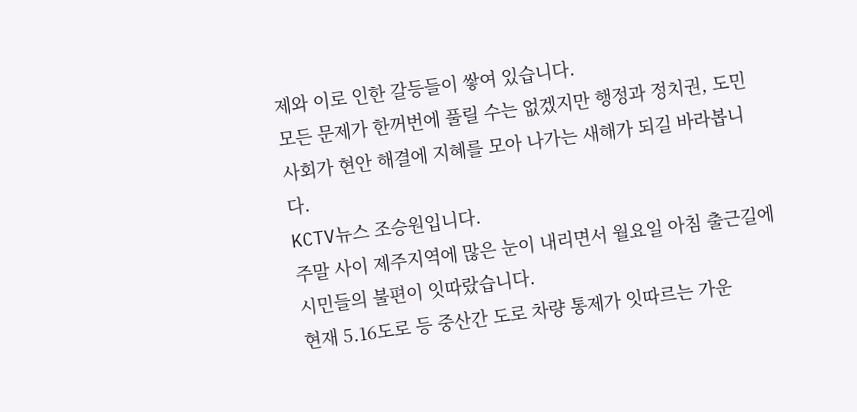제와 이로 인한 갈등들이 쌓여 있습니다.
모든 문제가 한꺼번에 풀릴 수는 없겠지만 행정과 정치권, 도민사회가 현안 해결에 지혜를 모아 나가는 새해가 되길 바라봅니다.
KCTV뉴스 조승원입니다.
주말 사이 제주지역에 많은 눈이 내리면서 월요일 아침 출근길에 시민들의 불편이 잇따랐습니다.
현재 5.16도로 등 중산간 도로 차량 통제가 잇따르는 가운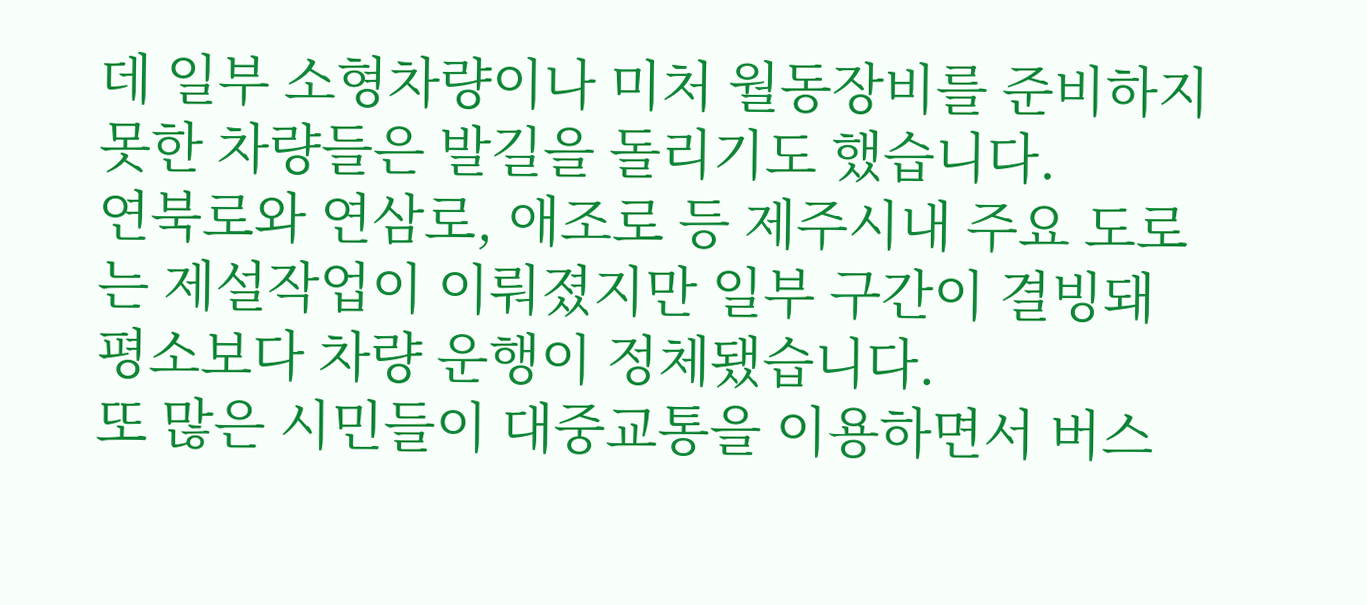데 일부 소형차량이나 미처 월동장비를 준비하지 못한 차량들은 발길을 돌리기도 했습니다.
연북로와 연삼로, 애조로 등 제주시내 주요 도로는 제설작업이 이뤄졌지만 일부 구간이 결빙돼 평소보다 차량 운행이 정체됐습니다.
또 많은 시민들이 대중교통을 이용하면서 버스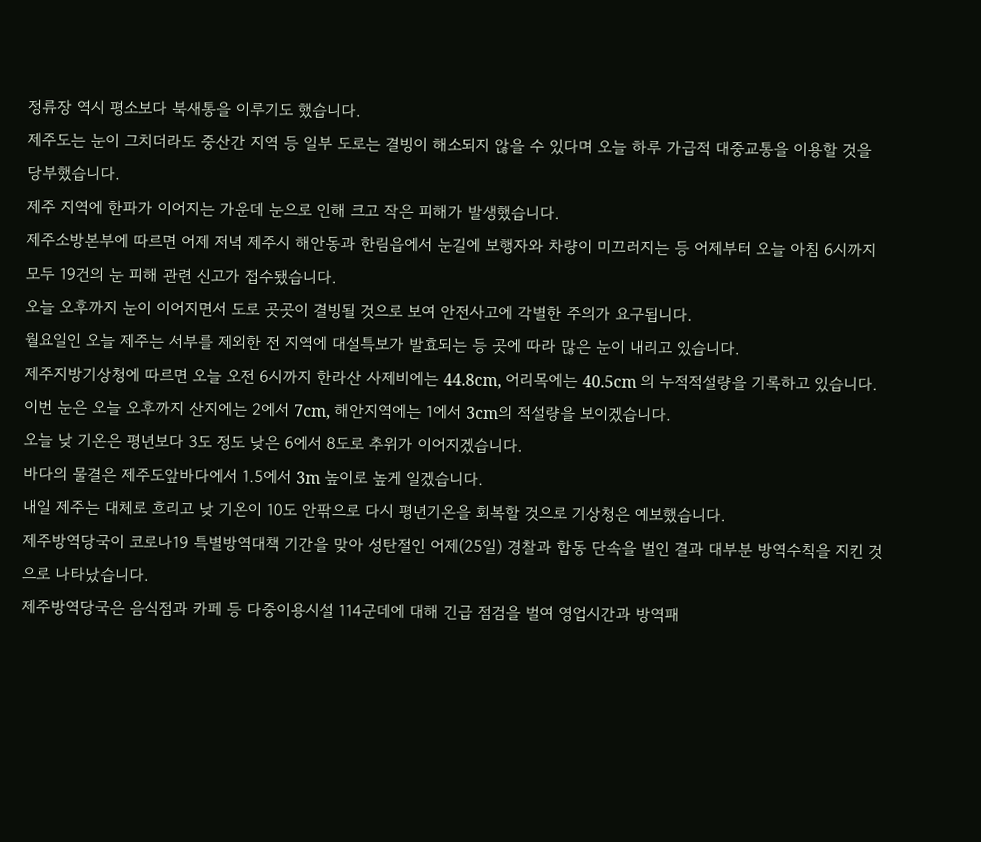정류장 역시 평소보다 북새통을 이루기도 했습니다.
제주도는 눈이 그치더라도 중산간 지역 등 일부 도로는 결빙이 해소되지 않을 수 있다며 오늘 하루 가급적 대중교통을 이용할 것을 당부했습니다.
제주 지역에 한파가 이어지는 가운데 눈으로 인해 크고 작은 피해가 발생했습니다.
제주소방본부에 따르면 어제 저녁 제주시 해안동과 한림읍에서 눈길에 보행자와 차량이 미끄러지는 등 어제부터 오늘 아침 6시까지 모두 19건의 눈 피해 관련 신고가 접수됐습니다.
오늘 오후까지 눈이 이어지면서 도로 곳곳이 결빙될 것으로 보여 안전사고에 각별한 주의가 요구됩니다.
월요일인 오늘 제주는 서부를 제외한 전 지역에 대설특보가 발효되는 등 곳에 따라 많은 눈이 내리고 있습니다.
제주지방기상청에 따르면 오늘 오전 6시까지 한라산 사제비에는 44.8cm, 어리목에는 40.5cm 의 누적적설량을 기록하고 있습니다.
이번 눈은 오늘 오후까지 산지에는 2에서 7cm, 해안지역에는 1에서 3cm의 적설량을 보이겠습니다.
오늘 낮 기온은 평년보다 3도 정도 낮은 6에서 8도로 추위가 이어지겠습니다.
바다의 물결은 제주도앞바다에서 1.5에서 3m 높이로 높게 일겠습니다.
내일 제주는 대체로 흐리고 낮 기온이 10도 안팎으로 다시 평년기온을 회복할 것으로 기상청은 예보했습니다.
제주방역당국이 코로나19 특별방역대책 기간을 맞아 성탄절인 어제(25일) 경찰과 합동 단속을 벌인 결과 대부분 방역수칙을 지킨 것으로 나타났습니다.
제주방역당국은 음식점과 카페 등 다중이용시설 114군데에 대해 긴급 점검을 벌여 영업시간과 방역패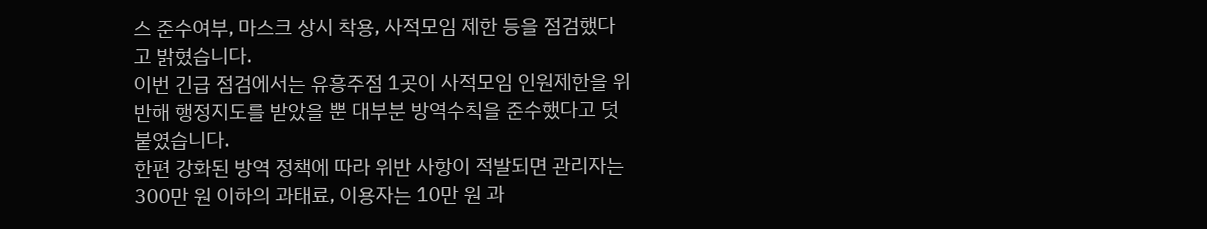스 준수여부, 마스크 상시 착용, 사적모임 제한 등을 점검했다고 밝혔습니다.
이번 긴급 점검에서는 유흥주점 1곳이 사적모임 인원제한을 위반해 행정지도를 받았을 뿐 대부분 방역수칙을 준수했다고 덧붙였습니다.
한편 강화된 방역 정책에 따라 위반 사항이 적발되면 관리자는 300만 원 이하의 과태료, 이용자는 10만 원 과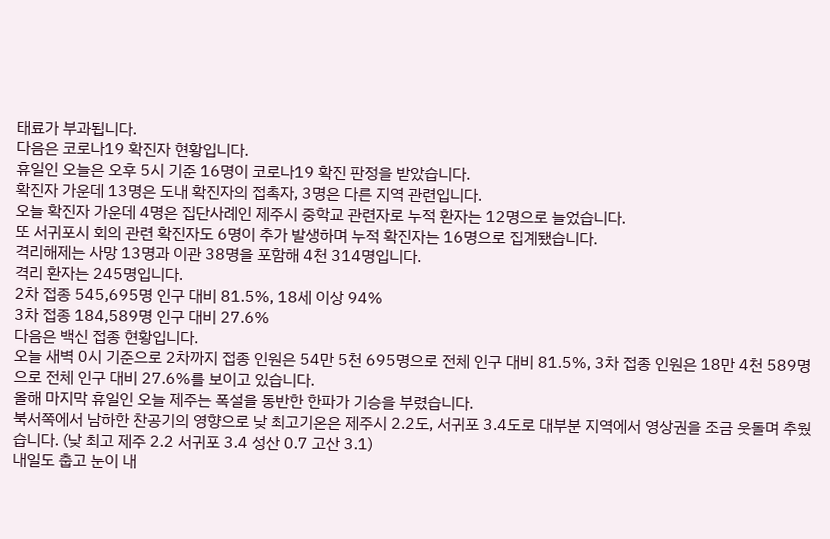태료가 부과됩니다.
다음은 코로나19 확진자 현황입니다.
휴일인 오늘은 오후 5시 기준 16명이 코로나19 확진 판정을 받았습니다.
확진자 가운데 13명은 도내 확진자의 접촉자, 3명은 다른 지역 관련입니다.
오늘 확진자 가운데 4명은 집단사례인 제주시 중학교 관련자로 누적 환자는 12명으로 늘었습니다.
또 서귀포시 회의 관련 확진자도 6명이 추가 발생하며 누적 확진자는 16명으로 집계됐습니다.
격리해제는 사망 13명과 이관 38명을 포함해 4천 314명입니다.
격리 환자는 245명입니다.
2차 접종 545,695명 인구 대비 81.5%, 18세 이상 94%
3차 접종 184,589명 인구 대비 27.6%
다음은 백신 접종 현황입니다.
오늘 새벽 0시 기준으로 2차까지 접종 인원은 54만 5천 695명으로 전체 인구 대비 81.5%, 3차 접종 인원은 18만 4천 589명으로 전체 인구 대비 27.6%를 보이고 있습니다.
올해 마지막 휴일인 오늘 제주는 폭설을 동반한 한파가 기승을 부렸습니다.
북서쪽에서 남하한 찬공기의 영향으로 낮 최고기온은 제주시 2.2도, 서귀포 3.4도로 대부분 지역에서 영상권을 조금 웃돌며 추웠습니다. (낮 최고 제주 2.2 서귀포 3.4 성산 0.7 고산 3.1)
내일도 춥고 눈이 내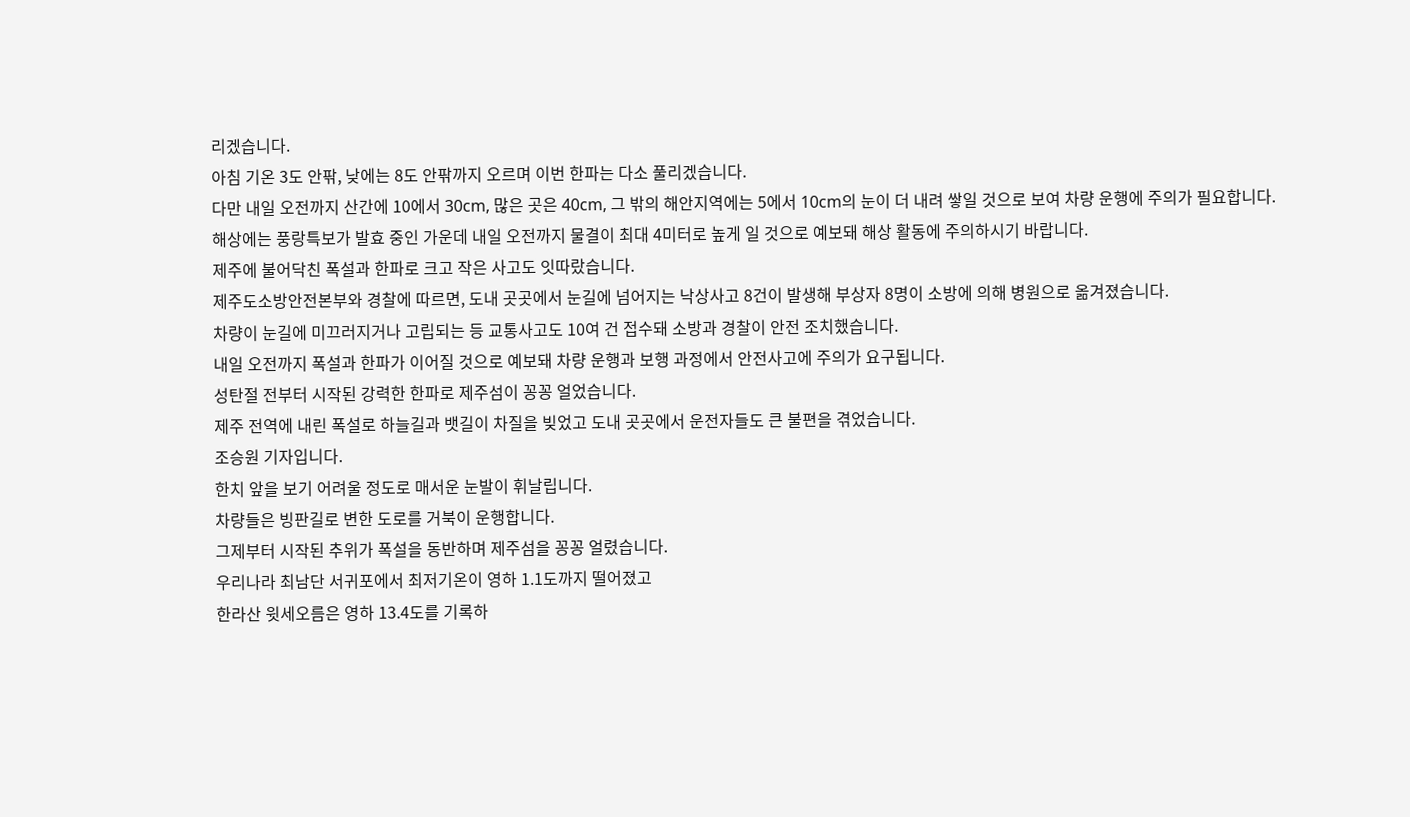리겠습니다.
아침 기온 3도 안팎, 낮에는 8도 안팎까지 오르며 이번 한파는 다소 풀리겠습니다.
다만 내일 오전까지 산간에 10에서 30cm, 많은 곳은 40cm, 그 밖의 해안지역에는 5에서 10cm의 눈이 더 내려 쌓일 것으로 보여 차량 운행에 주의가 필요합니다.
해상에는 풍랑특보가 발효 중인 가운데 내일 오전까지 물결이 최대 4미터로 높게 일 것으로 예보돼 해상 활동에 주의하시기 바랍니다.
제주에 불어닥친 폭설과 한파로 크고 작은 사고도 잇따랐습니다.
제주도소방안전본부와 경찰에 따르면, 도내 곳곳에서 눈길에 넘어지는 낙상사고 8건이 발생해 부상자 8명이 소방에 의해 병원으로 옮겨졌습니다.
차량이 눈길에 미끄러지거나 고립되는 등 교통사고도 10여 건 접수돼 소방과 경찰이 안전 조치했습니다.
내일 오전까지 폭설과 한파가 이어질 것으로 예보돼 차량 운행과 보행 과정에서 안전사고에 주의가 요구됩니다.
성탄절 전부터 시작된 강력한 한파로 제주섬이 꽁꽁 얼었습니다.
제주 전역에 내린 폭설로 하늘길과 뱃길이 차질을 빚었고 도내 곳곳에서 운전자들도 큰 불편을 겪었습니다.
조승원 기자입니다.
한치 앞을 보기 어려울 정도로 매서운 눈발이 휘날립니다.
차량들은 빙판길로 변한 도로를 거북이 운행합니다.
그제부터 시작된 추위가 폭설을 동반하며 제주섬을 꽁꽁 얼렸습니다.
우리나라 최남단 서귀포에서 최저기온이 영하 1.1도까지 떨어졌고
한라산 윗세오름은 영하 13.4도를 기록하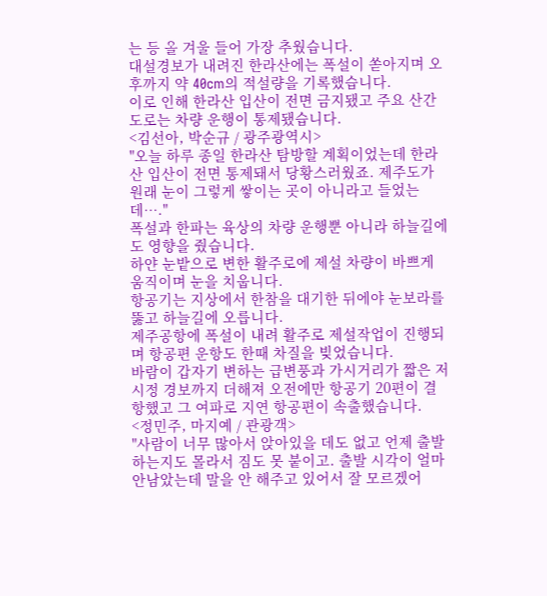는 등 올 겨울 들어 가장 추웠습니다.
대설경보가 내려진 한라산에는 폭설이 쏟아지며 오후까지 약 40cm의 적설량을 기록했습니다.
이로 인해 한라산 입산이 전면 금지됐고 주요 산간 도로는 차량 운행이 통제됐습니다.
<김선아, 박순규 / 광주광역시>
"오늘 하루 종일 한라산 탐방할 계획이었는데 한라산 입산이 전면 통제돼서 당황스러웠죠. 제주도가 원래 눈이 그렇게 쌓이는 곳이 아니라고 들었는데…."
폭설과 한파는 육상의 차량 운행뿐 아니라 하늘길에도 영향을 줬습니다.
하얀 눈밭으로 변한 활주로에 제설 차량이 바쁘게 움직이며 눈을 치웁니다.
항공기는 지상에서 한참을 대기한 뒤에야 눈보라를 뚫고 하늘길에 오릅니다.
제주공항에 폭설이 내려 활주로 제설작업이 진행되며 항공편 운항도 한때 차질을 빚었습니다.
바람이 갑자기 변하는 급변풍과 가시거리가 짧은 저시정 경보까지 더해져 오전에만 항공기 20편이 결항했고 그 여파로 지연 항공편이 속출했습니다.
<정민주, 마지예 / 관광객>
"사람이 너무 많아서 앉아있을 데도 없고 언제 출발하는지도 몰라서 짐도 못 붙이고. 출발 시각이 얼마 안남았는데 말을 안 해주고 있어서 잘 모르겠어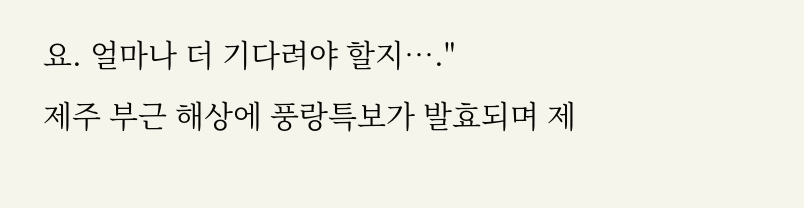요. 얼마나 더 기다려야 할지…."
제주 부근 해상에 풍랑특보가 발효되며 제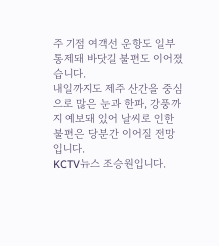주 기점 여객선 운항도 일부 통제돼 바닷길 불편도 이어졌습니다.
내일까지도 제주 산간을 중심으로 많은 눈과 한파, 강풍까지 예보돼 있어 날씨로 인한 불편은 당분간 이어질 전망입니다.
KCTV뉴스 조승원입니다.